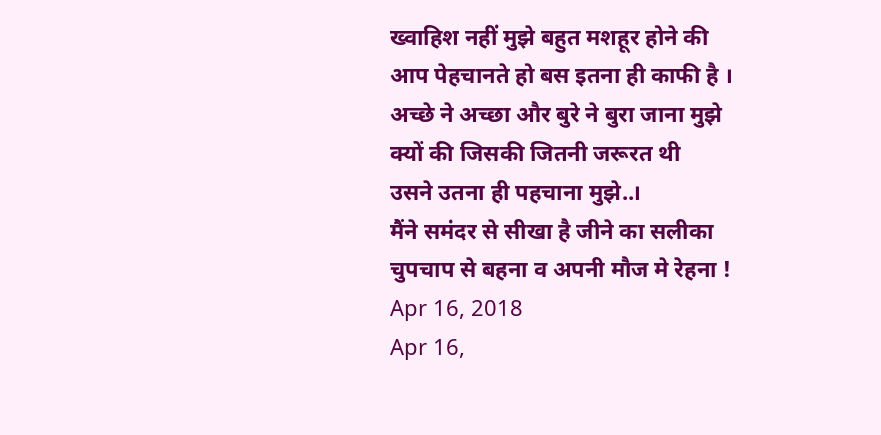ख्वाहिश नहीं मुझे बहुत मशहूर होने की
आप पेहचानते हो बस इतना ही काफी है ।
अच्छे ने अच्छा और बुरे ने बुरा जाना मुझे
क्यों की जिसकी जितनी जरूरत थी
उसने उतना ही पहचाना मुझे..।
मैंने समंदर से सीखा है जीने का सलीका
चुपचाप से बहना व अपनी मौज मे रेहना !
Apr 16, 2018
Apr 16,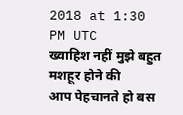2018 at 1:30 PM UTC
ख्वाहिश नहीं मुझे बहुत मशहूर होने की
आप पेहचानते हो बस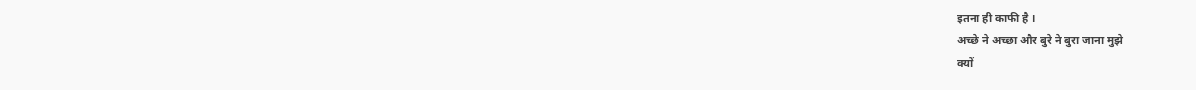इतना ही काफी है ।
अच्छे ने अच्छा और बुरे ने बुरा जाना मुझे
क्यों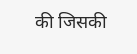की जिसकी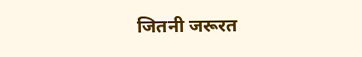जितनी जरूरत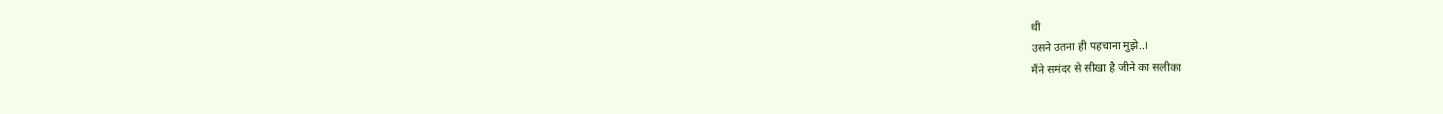थी
उसने उतना ही पहचाना मुझे..।
मैंने समंदर से सीखा है जीने का सलीका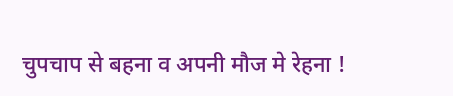चुपचाप से बहना व अपनी मौज मे रेहना !